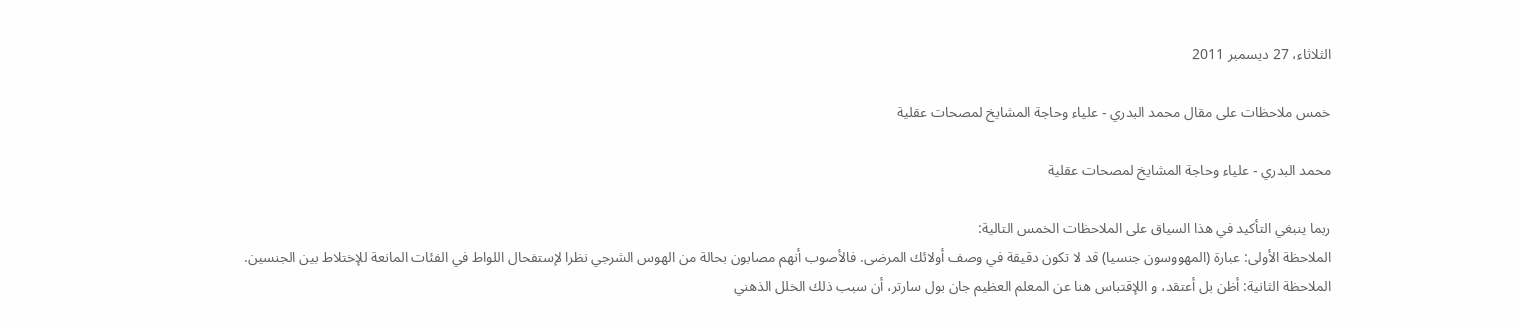الثلاثاء، 27 ديسمبر 2011

خمس ملاحظات على مقال محمد البدري - علياء وحاجة المشايخ لمصحات عقلية

محمد البدري - علياء وحاجة المشايخ لمصحات عقلية

ربما ينبغي التأكيد في هذا السياق على الملاحظات الخمس التالية:
الملاحظة الأولى: عبارة (المهووسون جنسيا) قد لا تكون دقيقة في وصف أولائك المرضى. فالأصوب أنهم مصابون بحالة من الهوس الشرجي نظرا لإستفحال اللواط في الفئات المانعة للإختلاط بين الجنسين.
الملاحظة الثانية: أظن بل أعتقد، و اللإقتباس هنا عن المعلم العظيم جان بول سارتر، أن سبب ذلك الخلل الذهني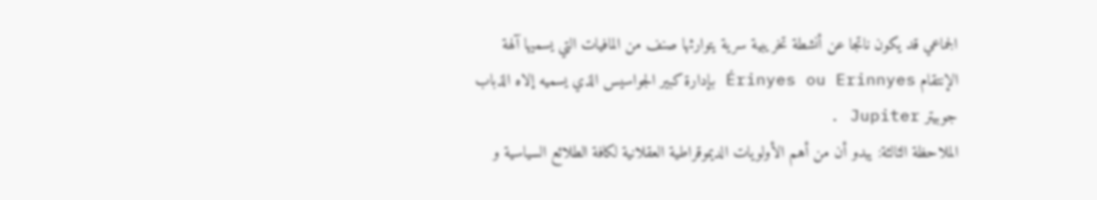الجماعي قد يكون ناتجا عن أنشطة تخريبية سرية يتوارثها صنف من المافيات التي يسميها آلهة الإنتقام Érinyes ou Erinnyes بإدارة كبير الجواسيس الذي يسميه إلاه الذباب جوبيتر Jupiter .
الملاحظة الثالثة: يبدو أن من أهم الأولويات الديموقراطية العقلانية لكافة الطلائع السياسية و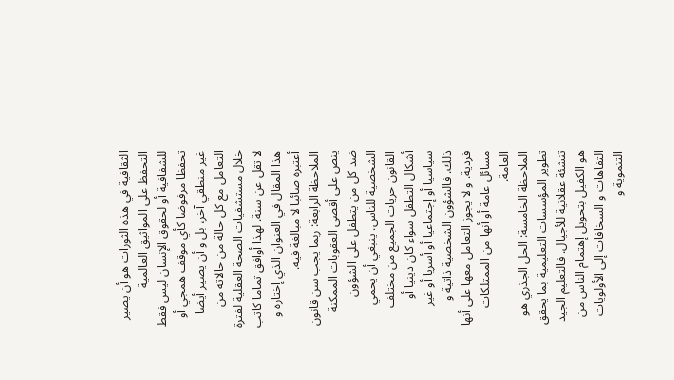الثقافية في هذه الثورات هو أن يصير التحفظ على المواثيق العالمية للشفافية أو لحقوق الإنسان ليس فقط تحفظا مرفوضا كأي موقف همجي أو غير منطقي آخر، بل و أن يصير أيضا التعامل مع كل حالة من حالاته من خلال مستشفيات الصحة العقلية لفترة لا تقل عن سنة. لهذا أوافق تماما كاتب هذا المقال في العنوان الذي إختاره و أعتبره صائبا لا مبالغة فيه.
الملاحظة الرابعة: ربما يجب سن قانون ينص على أقصى العقوبات الممكنة ضد كل من يتطفل على الشؤون الشخصية للناس. ينبغي أن يحمي القانون حريات الجميع من مختلف أشكال التطفل سواء كان دينيا أو سياسيا أو إجتماعيا أو أسريا أو غير ذلك. فالشؤون الشخصية ذاتية و فردية. و لا يجوز التعامل معها على أنها مسائل عامة أو أنها من الممتلكات العامة.
الملاحظة الخامسة: الحل الجذري هو تطوير المؤسسات التعليمية بما يحقق تنشئة عقلانية للأجيال. فالتعليم الجيد هو الكفيل بتحويل إهتمام الناس من التفاهات و السخافات إلى الأولويات التنموية و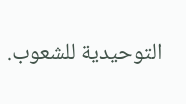التوحيدية للشعوب.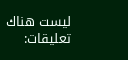ليست هناك تعليقات: